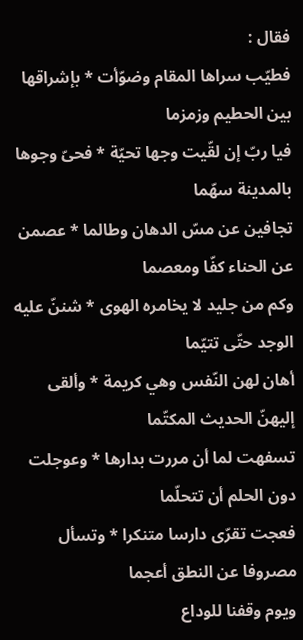فقال :
فطيّب سراها المقام وضوّأت * بإشراقها بين الحطيم وزمزما
فيا ربّ إن لقّيت وجها تحيّة * فحىّ وجوها بالمدينة سهّما
تجافين عن مسّ الدهان وطالما * عصمن عن الحناء كفّا ومعصما
وكم من جليد لا يخامره الهوى * شننّ عليه الوجد حتّى تتيّما
أهان لهن النّفس وهي كريمة * وألقى إليهنّ الحديث المكتّما
تسفهت لما أن مررت بدارها * وعوجلت دون الحلم أن تتحلّما
فعجت تقرّى دارسا متنكرا * وتسأل مصروفا عن النطق أعجما
ويوم وقفنا للوداع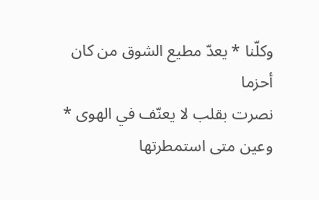وكلّنا * يعدّ مطيع الشوق من كان أحزما
نصرت بقلب لا يعنّف في الهوى * وعين متى استمطرتها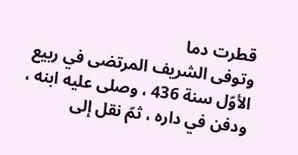قطرت دما
وتوفى الشريف المرتضى في ربيع الأوّل سنة 436 ، وصلى عليه ابنه ، ودفن في داره ، ثمّ نقل إلى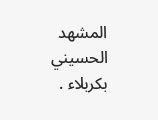المشهد الحسيني بكربلاء .